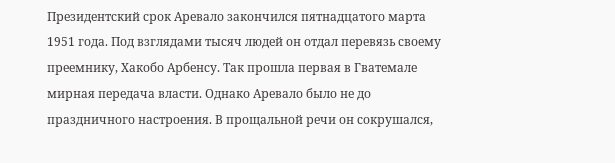Президентский срок Аревало закончился пятнадцатого марта 1951 года. Под взглядами тысяч людей он отдал перевязь своему преемнику, Хакобо Арбенсу. Так прошла первая в Гватемале мирная передача власти. Однако Аревало было не до праздничного настроения. В прощальной речи он сокрушался,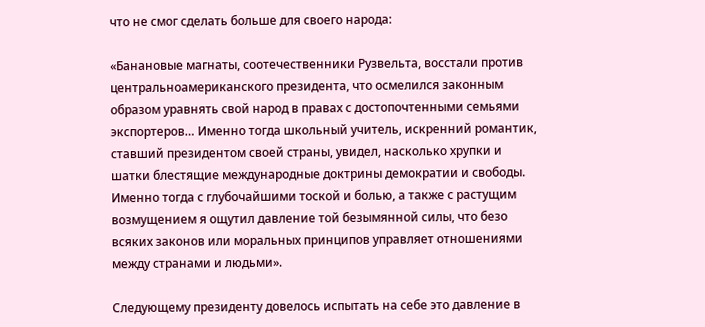что не смог сделать больше для своего народа:

«Банановые магнаты, соотечественники Рузвельта, восстали против центральноамериканского президента, что осмелился законным образом уравнять свой народ в правах с достопочтенными семьями экспортеров… Именно тогда школьный учитель, искренний романтик, ставший президентом своей страны, увидел, насколько хрупки и шатки блестящие международные доктрины демократии и свободы. Именно тогда с глубочайшими тоской и болью, а также с растущим возмущением я ощутил давление той безымянной силы, что безо всяких законов или моральных принципов управляет отношениями между странами и людьми».

Следующему президенту довелось испытать на себе это давление в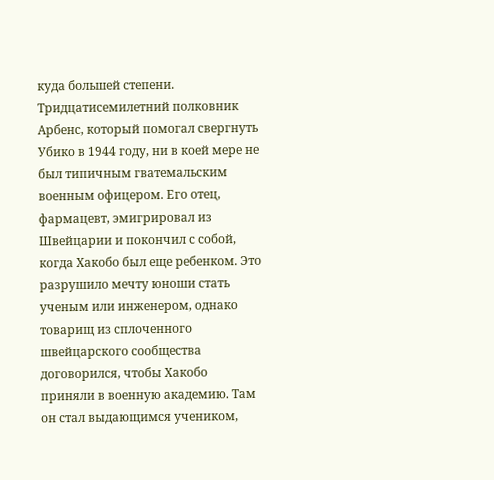куда большей степени. Тридцатисемилетний полковник Арбенс, который помогал свергнуть Убико в 1944 году, ни в коей мере не был типичным гватемальским военным офицером. Его отец, фармацевт, эмигрировал из Швейцарии и покончил с собой, когда Хакобо был еще ребенком. Это разрушило мечту юноши стать ученым или инженером, однако товарищ из сплоченного швейцарского сообщества договорился, чтобы Хакобо приняли в военную академию. Там он стал выдающимся учеником,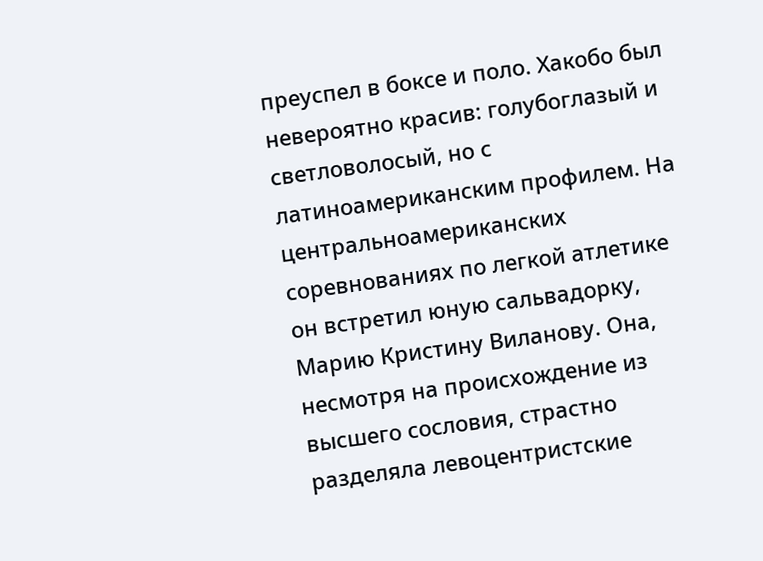преуспел в боксе и поло. Хакобо был невероятно красив: голубоглазый и светловолосый, но с латиноамериканским профилем. На центральноамериканских соревнованиях по легкой атлетике он встретил юную сальвадорку, Марию Кристину Виланову. Она, несмотря на происхождение из высшего сословия, страстно разделяла левоцентристские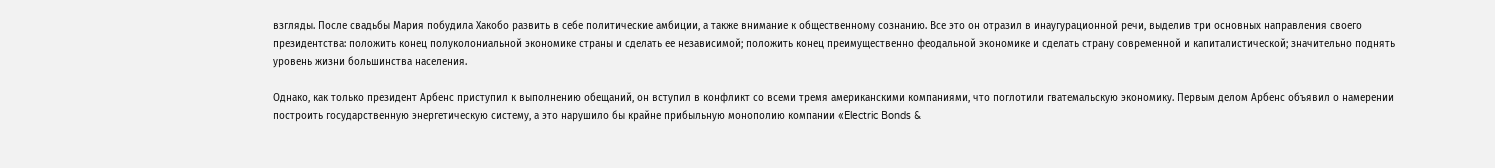взгляды. После свадьбы Мария побудила Хакобо развить в себе политические амбиции, а также внимание к общественному сознанию. Все это он отразил в инаугурационной речи, выделив три основных направления своего президентства: положить конец полуколониальной экономике страны и сделать ее независимой; положить конец преимущественно феодальной экономике и сделать страну современной и капиталистической; значительно поднять уровень жизни большинства населения.

Однако, как только президент Арбенс приступил к выполнению обещаний, он вступил в конфликт со всеми тремя американскими компаниями, что поглотили гватемальскую экономику. Первым делом Арбенс объявил о намерении построить государственную энергетическую систему, а это нарушило бы крайне прибыльную монополию компании «Electric Bonds &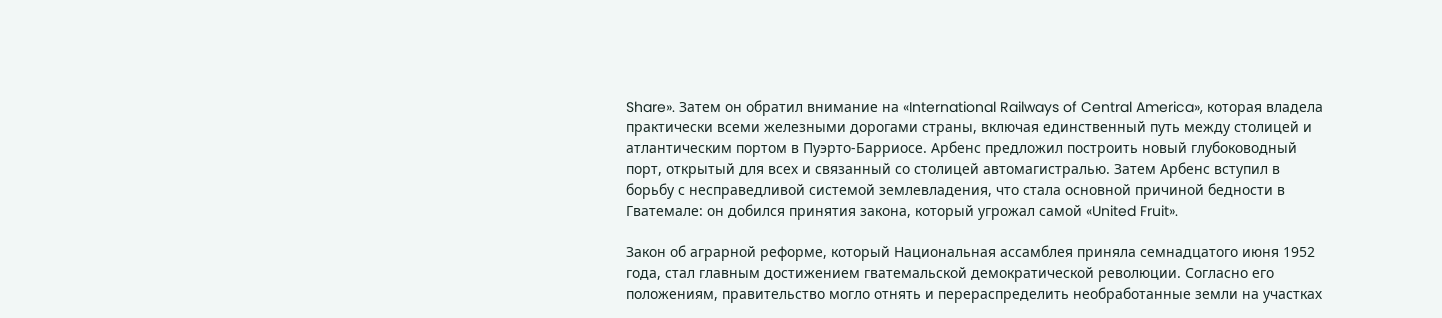Share». Затем он обратил внимание на «International Railways of Central America», которая владела практически всеми железными дорогами страны, включая единственный путь между столицей и атлантическим портом в Пуэрто-Барриосе. Арбенс предложил построить новый глубоководный порт, открытый для всех и связанный со столицей автомагистралью. Затем Арбенс вступил в борьбу с несправедливой системой землевладения, что стала основной причиной бедности в Гватемале: он добился принятия закона, который угрожал самой «United Fruit».

Закон об аграрной реформе, который Национальная ассамблея приняла семнадцатого июня 1952 года, стал главным достижением гватемальской демократической революции. Согласно его положениям, правительство могло отнять и перераспределить необработанные земли на участках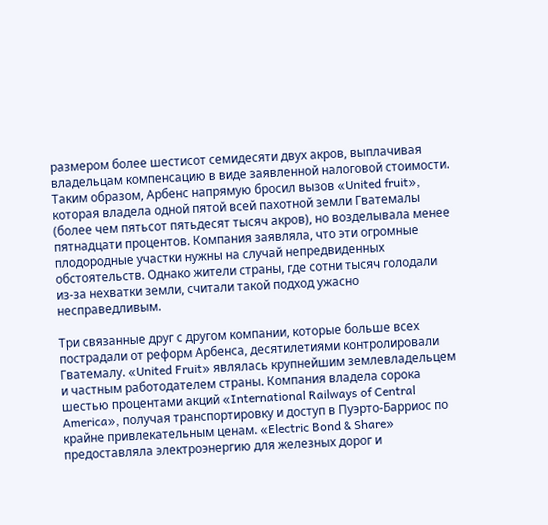размером более шестисот семидесяти двух акров, выплачивая владельцам компенсацию в виде заявленной налоговой стоимости. Таким образом, Арбенс напрямую бросил вызов «United fruit», которая владела одной пятой всей пахотной земли Гватемалы (более чем пятьсот пятьдесят тысяч акров), но возделывала менее пятнадцати процентов. Компания заявляла, что эти огромные плодородные участки нужны на случай непредвиденных обстоятельств. Однако жители страны, где сотни тысяч голодали из-за нехватки земли, считали такой подход ужасно несправедливым.

Три связанные друг с другом компании, которые больше всех пострадали от реформ Арбенса, десятилетиями контролировали Гватемалу. «United Fruit» являлась крупнейшим землевладельцем и частным работодателем страны. Компания владела сорока шестью процентами акций «International Railways of Central America», получая транспортировку и доступ в Пуэрто-Барриос по крайне привлекательным ценам. «Electric Bond & Share» предоставляла электроэнергию для железных дорог и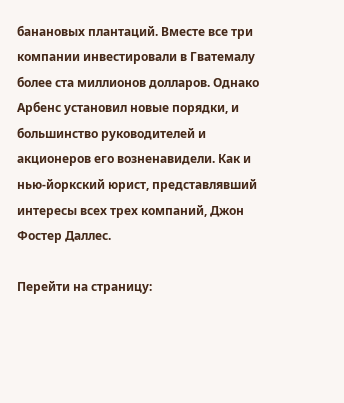банановых плантаций. Вместе все три компании инвестировали в Гватемалу более ста миллионов долларов. Однако Арбенс установил новые порядки, и большинство руководителей и акционеров его возненавидели. Как и нью-йоркский юрист, представлявший интересы всех трех компаний, Джон Фостер Даллес.

Перейти на страницу: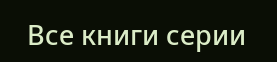Все книги серии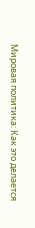Мировая политика: Как это делается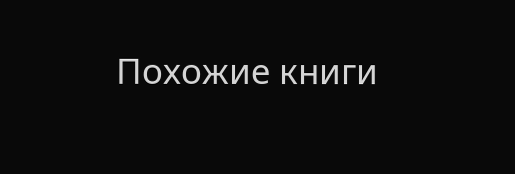Похожие книги